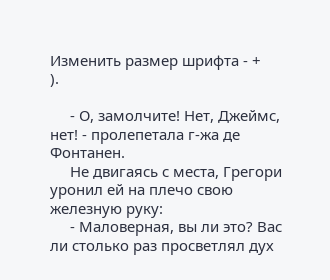Изменить размер шрифта - +
).

     - О, замолчите! Нет, Джеймс, нет! - пролепетала г-жа де Фонтанен.
     Не двигаясь с места, Грегори уронил ей на плечо свою железную руку:
     - Маловерная, вы ли это? Вас ли столько раз просветлял дух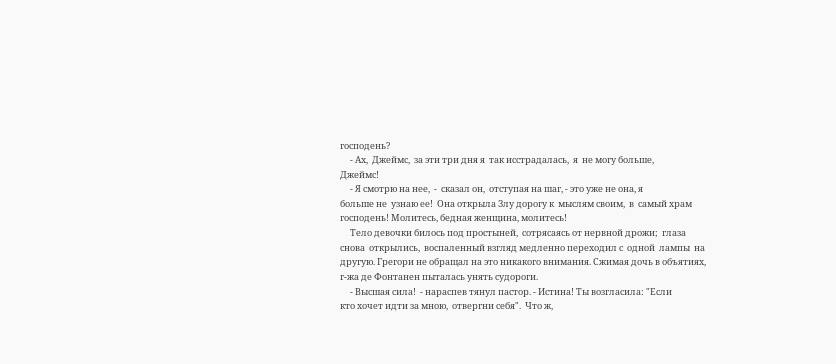господень?
     - Ах,  Джеймс,  за эти три дня я  так исстрадалась,  я  не могу больше,
Джеймс!
     - Я смотрю на нее,  -  сказал он,  отступая на шаг, - это уже не она, я
больше не  узнаю ее!  Она открыла Злу дорогу к  мыслям своим,  в  самый храм
господень! Молитесь, бедная женщина, молитесь!
     Тело девочки билось под простыней,  сотрясаясь от нервной дрожи;  глаза
снова  открылись,  воспаленный взгляд медленно переходил с  одной  лампы  на
другую. Грегори не обращал на это никакого внимания. Сжимая дочь в объятиях,
г-жа де Фонтанен пыталась унять судороги.
     - Высшая сила!  - нараспев тянул пастор. - Истина! Ты возгласила: "Если
кто хочет идти за мною,  отвергни себя".  Что ж,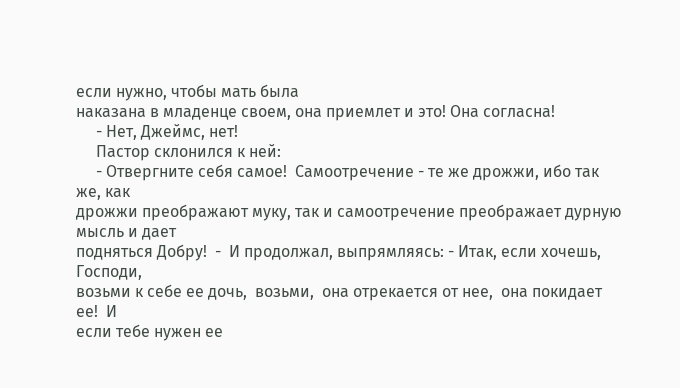если нужно, чтобы мать была
наказана в младенце своем, она приемлет и это! Она согласна!
     - Нет, Джеймс, нет!
     Пастор склонился к ней:
     - Отвергните себя самое!  Самоотречение - те же дрожжи, ибо так же, как
дрожжи преображают муку, так и самоотречение преображает дурную мысль и дает
подняться Добру!  -  И продолжал, выпрямляясь: - Итак, если хочешь, Господи,
возьми к себе ее дочь,  возьми,  она отрекается от нее,  она покидает ее!  И
если тебе нужен ее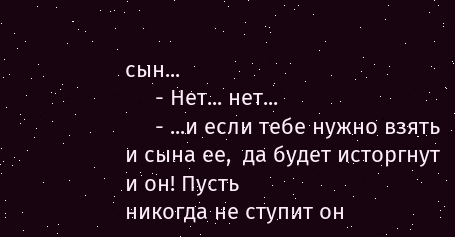сын...
     - Нет... нет...
     - ...и если тебе нужно взять и сына ее,  да будет исторгнут и он! Пусть
никогда не ступит он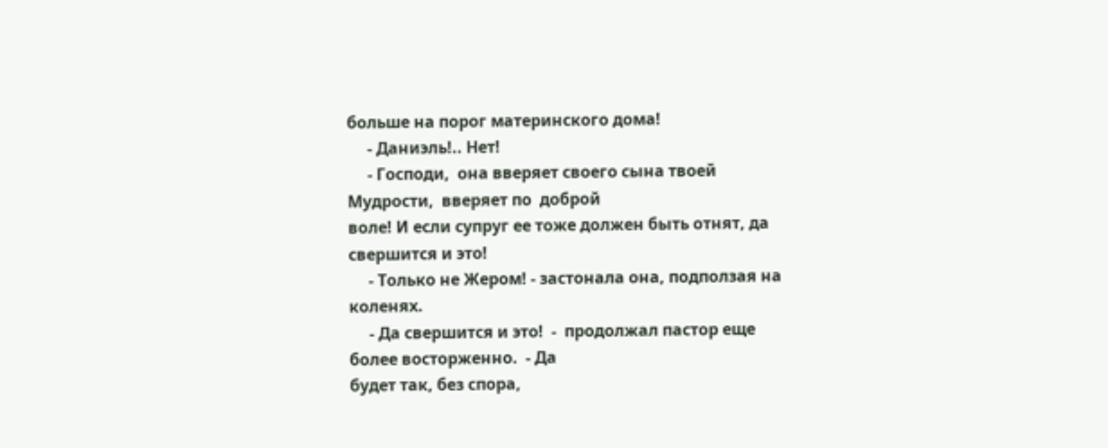больше на порог материнского дома!
     - Даниэль!.. Нет!
     - Господи,  она вверяет своего сына твоей Мудрости,  вверяет по  доброй
воле! И если супруг ее тоже должен быть отнят, да свершится и это!
     - Только не Жером! - застонала она, подползая на коленях.
     - Да свершится и это!  -  продолжал пастор еще более восторженно.  - Да
будет так, без спора,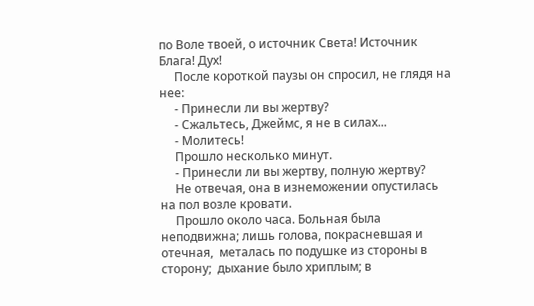по Воле твоей, о источник Света! Источник Блага! Дух!
     После короткой паузы он спросил, не глядя на нее:
     - Принесли ли вы жертву?
     - Сжальтесь, Джеймс, я не в силах...
     - Молитесь!
     Прошло несколько минут.
     - Принесли ли вы жертву, полную жертву?
     Не отвечая, она в изнеможении опустилась на пол возле кровати.
     Прошло около часа. Больная была неподвижна; лишь голова, покрасневшая и
отечная,  металась по подушке из стороны в сторону;  дыхание было хриплым; в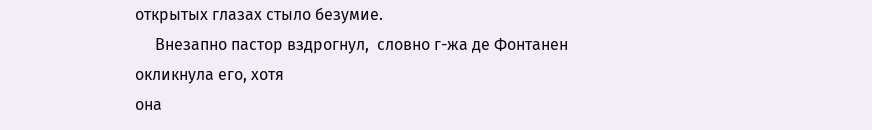открытых глазах стыло безумие.
     Внезапно пастор вздрогнул,  словно г-жа де Фонтанен окликнула его, хотя
она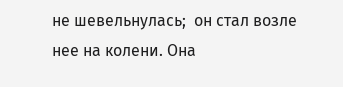не шевельнулась;  он стал возле нее на колени. Она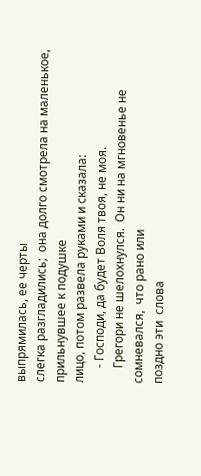выпрямилась, ее черты
слегка разгладились;  она долго смотрела на маленькое, прильнувшее к подушке
лицо, потом развела руками и сказала:
     - Господи, да будет Воля твоя, не моя.
     Грегори не шелохнулся.  Он ни на мгновенье не сомневался,  что рано или
поздно эти  слова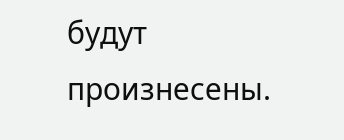будут произнесены.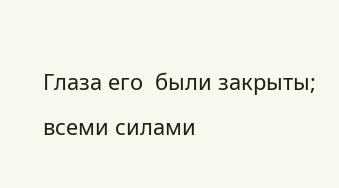Глаза его  были закрыты;  всеми силами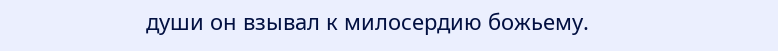души он взывал к милосердию божьему.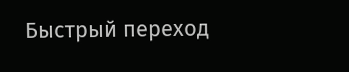Быстрый переход